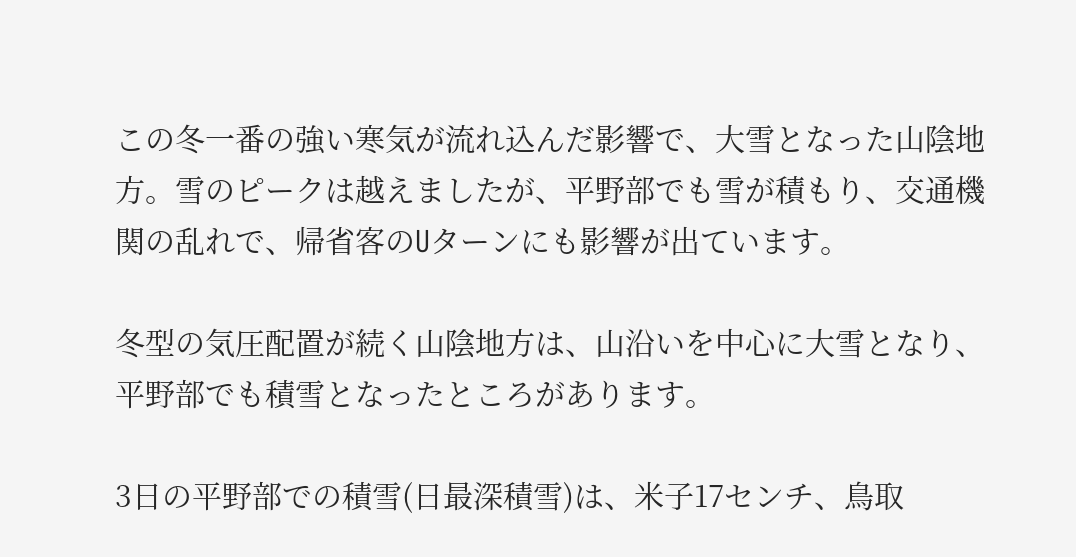この冬一番の強い寒気が流れ込んだ影響で、大雪となった山陰地方。雪のピークは越えましたが、平野部でも雪が積もり、交通機関の乱れで、帰省客のUターンにも影響が出ています。

冬型の気圧配置が続く山陰地方は、山沿いを中心に大雪となり、平野部でも積雪となったところがあります。

3日の平野部での積雪(日最深積雪)は、米子17センチ、鳥取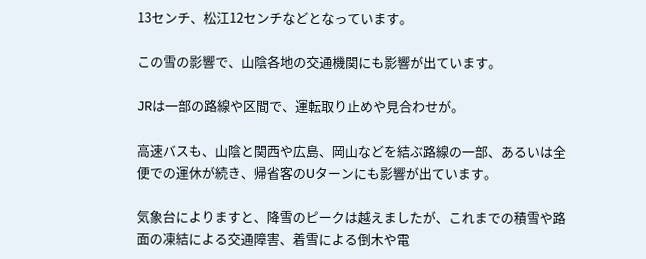13センチ、松江12センチなどとなっています。

この雪の影響で、山陰各地の交通機関にも影響が出ています。

JRは一部の路線や区間で、運転取り止めや見合わせが。

高速バスも、山陰と関西や広島、岡山などを結ぶ路線の一部、あるいは全便での運休が続き、帰省客のUターンにも影響が出ています。

気象台によりますと、降雪のピークは越えましたが、これまでの積雪や路面の凍結による交通障害、着雪による倒木や電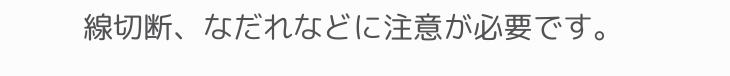線切断、なだれなどに注意が必要です。